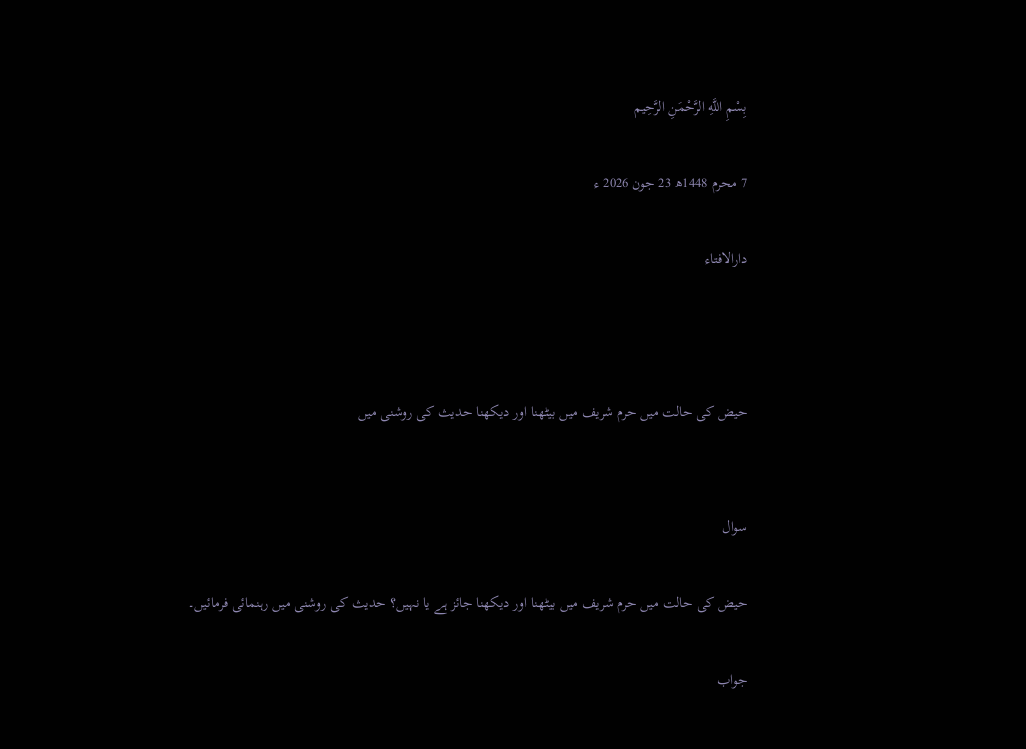بِسْمِ اللَّهِ الرَّحْمَنِ الرَّحِيم

7 محرم 1448ھ 23 جون 2026 ء

دارالافتاء



حیض کی حالت میں حرم شریف میں بیٹھنا اور دیکھنا حدیث کی روشنی میں


سوال

حیض کی حالت میں حرم شریف میں بیٹھنا اور دیکھنا جائز ہے یا نہیں؟ حدیث کی روشنی میں رہنمائی فرمائیں۔

جواب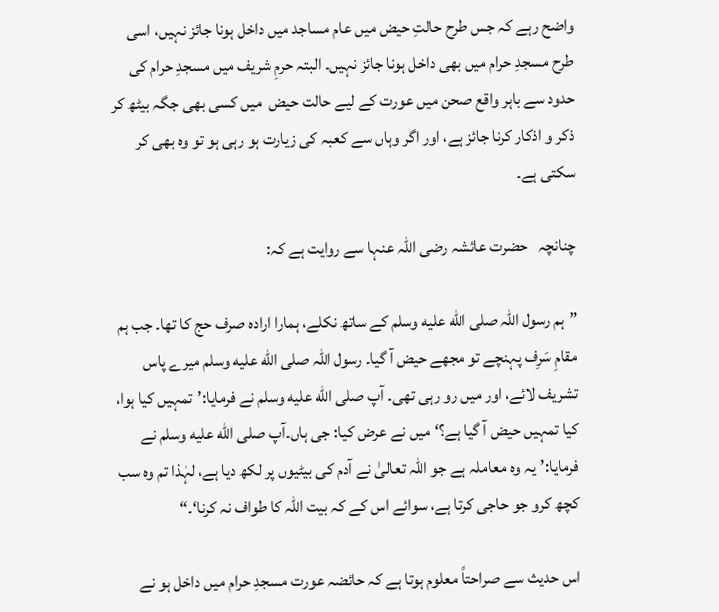واضح رہے کہ جس طرح حالتِ حیض میں عام مساجد میں داخل ہونا جائز نہیں، اسی طرح مسجدِ حرام میں بھی داخل ہونا جائز نہیں۔ البتہ حرمِ شریف میں مسجدِ حرام کی حدود سے باہر واقع صحن میں عورت کے لیے حالت حیض  میں کسی بھی جگہ بیٹھ کر ذکر و اذکار کرنا جائز ہے، اور اگر وہاں سے کعبہ کی زیارت ہو رہی ہو تو وہ بھی کر سکتی ہے۔

چنانچہ   حضرت عائشہ رضی اللہ عنہا سے روایت ہے کہ:

”ہم رسول اللہ صلى الله عليه وسلم کے ساتھ نکلے، ہمارا ارادہ صرف حج کا تھا۔ جب ہم مقامِ سَرِف پہنچے تو مجھے حیض آ گیا۔ رسول اللہ صلى الله عليه وسلم میرے پاس تشریف لائے، اور میں رو رہی تھی۔ آپ صلى الله عليه وسلم نے فرمایا:’تمہیں کیا ہوا، کیا تمہیں حیض آ گیا ہے؟‘میں نے عرض کیا: جی ہاں۔آپ صلى الله عليه وسلم نے فرمایا:’یہ وہ معاملہ ہے جو اللہ تعالیٰ نے آدم کی بیٹیوں پر لکھ دیا ہے، لہٰذا تم وہ سب کچھ کرو جو حاجی کرتا ہے، سوائے اس کے کہ بیت اللہ کا طواف نہ کرنا‘۔“

اس حدیث سے صراحتاً معلوم ہوتا ہے کہ حائضہ عورت مسجدِ حرام میں داخل ہو نے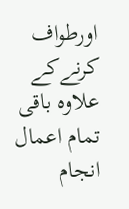اورطواف  کرنےکے علاوہ باقی  تمام اعمال انجام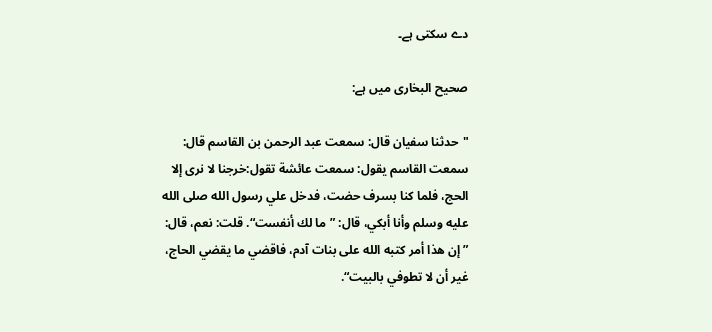دے سکتی ہے۔

صحیح البخاری میں ہے:

"حدثنا سفيان قال: سمعت عبد الرحمن بن القاسم قال: سمعت القاسم يقول: سمعت عائشة تقول:خرجنا لا نرى إلا الحج، فلما كنا ‌بسرف ‌حضت، فدخل علي رسول الله صلى الله عليه وسلم وأنا أبكي، قال: ”ما لك أنفست“. قلت: نعم، قال: ”إن هذا أمر كتبه الله على بنات آدم، فاقضي ما يقضي الحاج، غير أن لا تطوفي بالبيت“.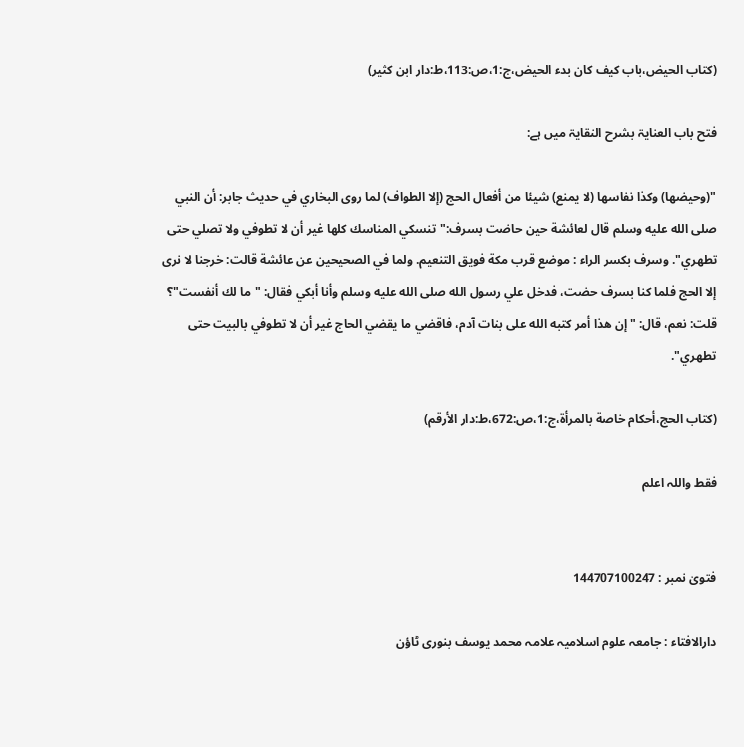(كتاب الحيض،باب كيف كان بدء الحيض،ج:1،ص:113،ط:دار ابن كثير)

فتح باب العنایۃ بشرح النقایۃ میں ہے:

"(وحيضها) وكذا نفاسها (لا يمنع) شيئا من أفعال الحج (إلا الطواف) لما روى البخاري في حديث جابر: أن النبي صلى الله عليه وسلم قال لعائشة حين حاضت بسرف:"تنسكي المناسك كلها غير أن لا تطوفي ولا تصلي حتى تطهري". وسرف بكسر الراء : موضع قرب مكة فويق التنعيم. ولما في الصحيحين عن عائشة قالت: خرجنا لا نرى إلا الحج فلما كنا بسرف حضت، فدخل علي رسول الله صلى الله عليه وسلم وأنا أبكي فقال: "ما لك أنفست"؟ قلت: نعم، قال: "إن هذا أمر كتبه الله على بنات آدم، فاقضي ما يقضي الحاج غير أن لا تطوفي بالبيت حتى تطهري".

(كتاب الحج،أحكام خاصة بالمرأة،ج:1،ص:672،ط:دار الأرقم)

فقط واللہ اعلم


فتویٰ نمبر : 144707100247

دارالافتاء : جامعہ علوم اسلامیہ علامہ محمد یوسف بنوری ٹاؤن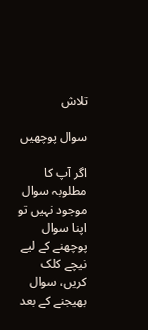تلاش

سوال پوچھیں

اگر آپ کا مطلوبہ سوال موجود نہیں تو اپنا سوال پوچھنے کے لیے نیچے کلک کریں، سوال بھیجنے کے بعد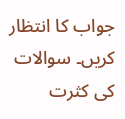جواب کا انتظار کریں۔ سوالات کی کثرت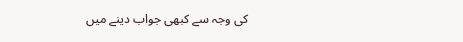کی وجہ سے کبھی جواب دینے میں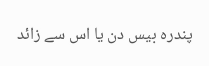پندرہ بیس دن یا اس سے زائد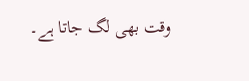وقت بھی لگ جاتا ہے۔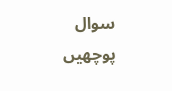سوال پوچھیں